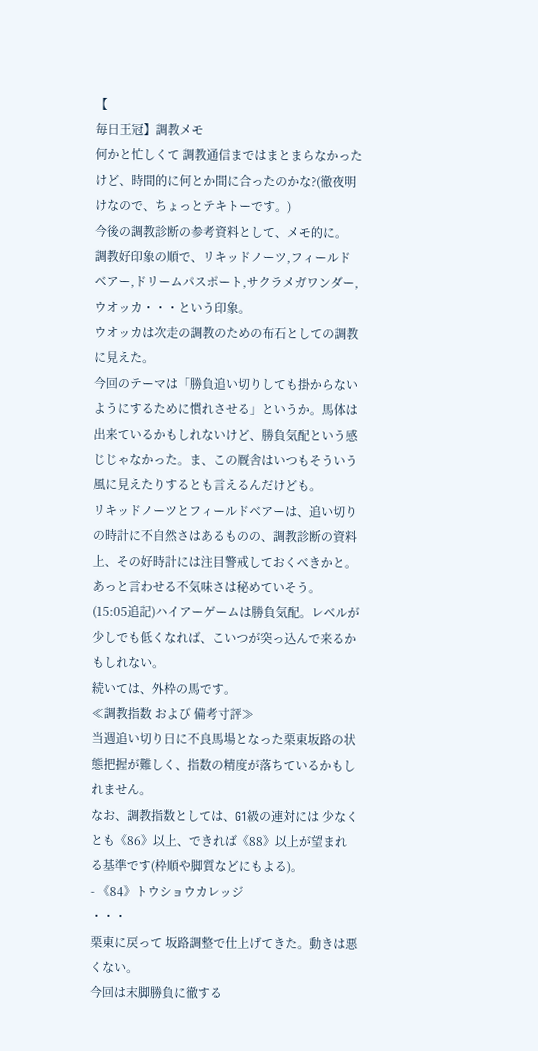【
毎日王冠】調教メモ
何かと忙しくて 調教通信まではまとまらなかったけど、時間的に何とか間に合ったのかな?(徹夜明けなので、ちょっとテキトーです。)
今後の調教診断の参考資料として、メモ的に。
調教好印象の順で、リキッドノーツ,フィールドベアー,ドリームパスポート,サクラメガワンダー,ウオッカ・・・という印象。
ウオッカは次走の調教のための布石としての調教に見えた。
今回のテーマは「勝負追い切りしても掛からないようにするために慣れさせる」というか。馬体は出来ているかもしれないけど、勝負気配という感じじゃなかった。ま、この厩舎はいつもそういう風に見えたりするとも言えるんだけども。
リキッドノーツとフィールドベアーは、追い切りの時計に不自然さはあるものの、調教診断の資料上、その好時計には注目警戒しておくべきかと。あっと言わせる不気味さは秘めていそう。
(15:05追記)ハイアーゲームは勝負気配。レベルが少しでも低くなれば、こいつが突っ込んで来るかもしれない。
続いては、外枠の馬です。
≪調教指数 および 備考寸評≫
当週追い切り日に不良馬場となった栗東坂路の状態把握が難しく、指数の精度が落ちているかもしれません。
なお、調教指数としては、G1級の連対には 少なくとも《86》以上、できれば《88》以上が望まれる基準です(枠順や脚質などにもよる)。
- 《84》トウショウカレッジ
・・・
栗東に戻って 坂路調整で仕上げてきた。動きは悪くない。
今回は末脚勝負に徹する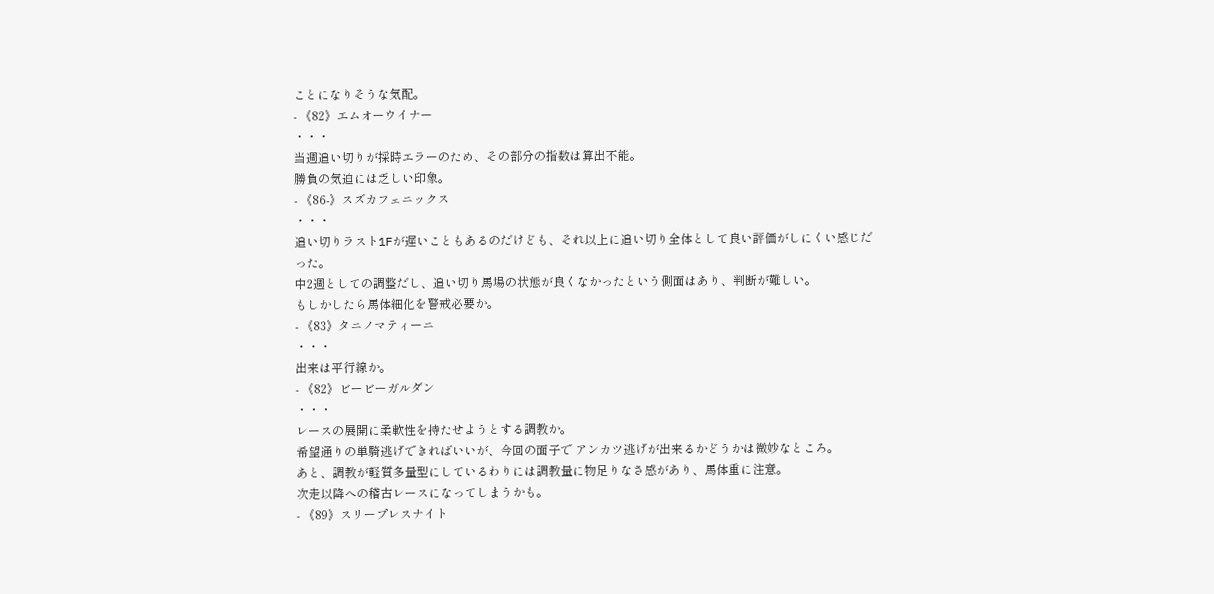ことになりそうな気配。
- 《82》エムオーウイナー
・・・
当週追い切りが採時エラーのため、その部分の指数は算出不能。
勝負の気迫には乏しい印象。
- 《86-》スズカフェニックス
・・・
追い切りラスト1Fが遅いこともあるのだけども、それ以上に追い切り全体として良い評価がしにくい感じだった。
中2週としての調整だし、追い切り馬場の状態が良くなかったという側面はあり、判断が難しい。
もしかしたら馬体細化を警戒必要か。
- 《83》タニノマティーニ
・・・
出来は平行線か。
- 《82》ビービーガルダン
・・・
レースの展開に柔軟性を持たせようとする調教か。
希望通りの単騎逃げできればいいが、今回の面子で アンカツ逃げが出来るかどうかは微妙なところ。
あと、調教が軽質多量型にしているわりには調教量に物足りなさ感があり、馬体重に注意。
次走以降への稽古レースになってしまうかも。
- 《89》スリープレスナイト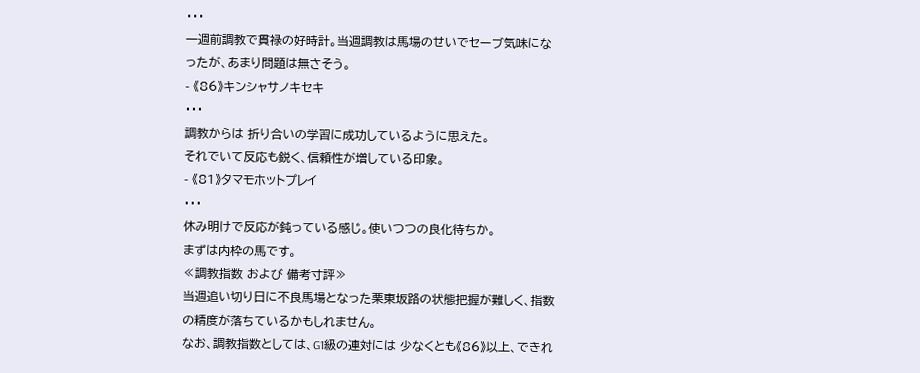・・・
一週前調教で貫禄の好時計。当週調教は馬場のせいでセーブ気味になったが、あまり問題は無さそう。
- 《86》キンシャサノキセキ
・・・
調教からは 折り合いの学習に成功しているように思えた。
それでいて反応も鋭く、信頼性が増している印象。
- 《81》タマモホットプレイ
・・・
休み明けで反応が鈍っている感じ。使いつつの良化待ちか。
まずは内枠の馬です。
≪調教指数 および 備考寸評≫
当週追い切り日に不良馬場となった栗東坂路の状態把握が難しく、指数の精度が落ちているかもしれません。
なお、調教指数としては、G1級の連対には 少なくとも《86》以上、できれ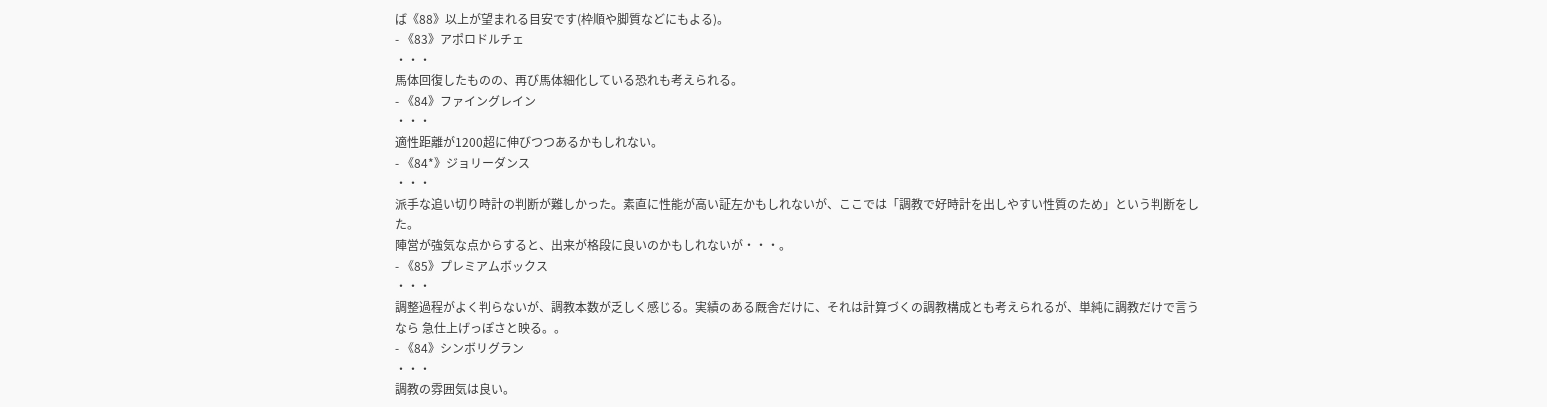ば《88》以上が望まれる目安です(枠順や脚質などにもよる)。
- 《83》アポロドルチェ
・・・
馬体回復したものの、再び馬体細化している恐れも考えられる。
- 《84》ファイングレイン
・・・
適性距離が1200超に伸びつつあるかもしれない。
- 《84*》ジョリーダンス
・・・
派手な追い切り時計の判断が難しかった。素直に性能が高い証左かもしれないが、ここでは「調教で好時計を出しやすい性質のため」という判断をした。
陣営が強気な点からすると、出来が格段に良いのかもしれないが・・・。
- 《85》プレミアムボックス
・・・
調整過程がよく判らないが、調教本数が乏しく感じる。実績のある厩舎だけに、それは計算づくの調教構成とも考えられるが、単純に調教だけで言うなら 急仕上げっぽさと映る。。
- 《84》シンボリグラン
・・・
調教の雰囲気は良い。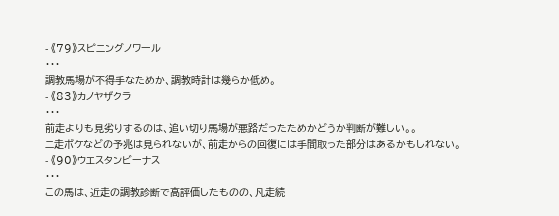- 《79》スピニングノワール
・・・
調教馬場が不得手なためか、調教時計は幾らか低め。
- 《83》カノヤザクラ
・・・
前走よりも見劣りするのは、追い切り馬場が悪路だったためかどうか判断が難しい。。
ニ走ボケなどの予兆は見られないが、前走からの回復には手間取った部分はあるかもしれない。
- 《90》ウエスタンビーナス
・・・
この馬は、近走の調教診断で高評価したものの、凡走続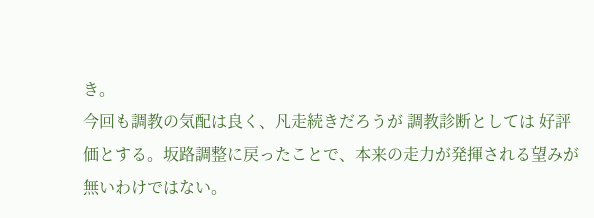き。
今回も調教の気配は良く、凡走続きだろうが 調教診断としては 好評価とする。坂路調整に戻ったことで、本来の走力が発揮される望みが無いわけではない。